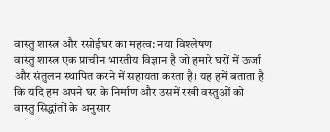वास्तु शास्त्र और रसोईघर का महत्व: नया विश्लेषण
वास्तु शास्त्र एक प्राचीन भारतीय विज्ञान है जो हमारे घरों में ऊर्जा और संतुलन स्थापित करने में सहायता करता है। यह हमें बताता है कि यदि हम अपने घर के निर्माण और उसमें रखी वस्तुओं को वास्तु सिद्धांतों के अनुसार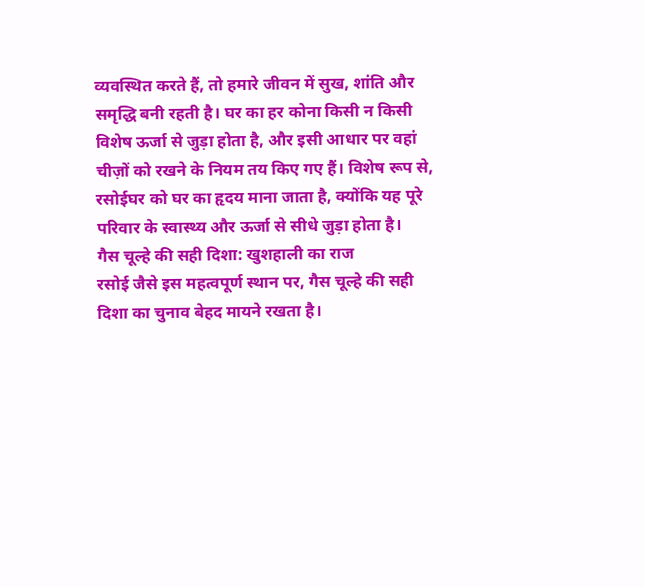व्यवस्थित करते हैं, तो हमारे जीवन में सुख, शांति और समृद्धि बनी रहती है। घर का हर कोना किसी न किसी विशेष ऊर्जा से जुड़ा होता है, और इसी आधार पर वहां चीज़ों को रखने के नियम तय किए गए हैं। विशेष रूप से, रसोईघर को घर का हृदय माना जाता है, क्योंकि यह पूरे परिवार के स्वास्थ्य और ऊर्जा से सीधे जुड़ा होता है।
गैस चूल्हे की सही दिशा: खुशहाली का राज
रसोई जैसे इस महत्वपूर्ण स्थान पर, गैस चूल्हे की सही दिशा का चुनाव बेहद मायने रखता है।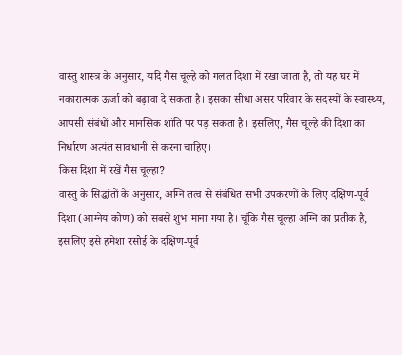वास्तु शास्त्र के अनुसार, यदि गैस चूल्हे को गलत दिशा में रखा जाता है, तो यह घर में नकारात्मक ऊर्जा को बढ़ावा दे सकता है। इसका सीधा असर परिवार के सदस्यों के स्वास्थ्य, आपसी संबंधों और मानसिक शांति पर पड़ सकता है। इसलिए, गैस चूल्हे की दिशा का निर्धारण अत्यंत सावधानी से करना चाहिए।
किस दिशा में रखें गैस चूल्हा?
वास्तु के सिद्धांतों के अनुसार, अग्नि तत्व से संबंधित सभी उपकरणों के लिए दक्षिण-पूर्व दिशा (आग्नेय कोण) को सबसे शुभ माना गया है। चूंकि गैस चूल्हा अग्नि का प्रतीक है, इसलिए इसे हमेशा रसोई के दक्षिण-पूर्व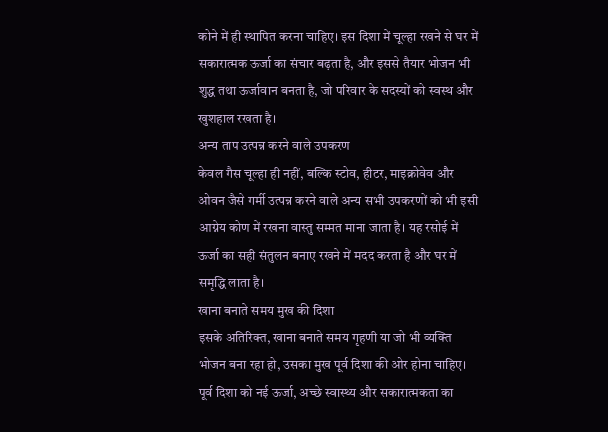कोने में ही स्थापित करना चाहिए। इस दिशा में चूल्हा रखने से घर में सकारात्मक ऊर्जा का संचार बढ़ता है, और इससे तैयार भोजन भी शुद्ध तथा ऊर्जावान बनता है, जो परिवार के सदस्यों को स्वस्थ और खुशहाल रखता है।
अन्य ताप उत्पन्न करने वाले उपकरण
केवल गैस चूल्हा ही नहीं, बल्कि स्टोव, हीटर, माइक्रोवेव और ओवन जैसे गर्मी उत्पन्न करने वाले अन्य सभी उपकरणों को भी इसी आग्नेय कोण में रखना वास्तु सम्मत माना जाता है। यह रसोई में ऊर्जा का सही संतुलन बनाए रखने में मदद करता है और घर में समृद्धि लाता है।
खाना बनाते समय मुख की दिशा
इसके अतिरिक्त, खाना बनाते समय गृहणी या जो भी व्यक्ति भोजन बना रहा हो, उसका मुख पूर्व दिशा की ओर होना चाहिए। पूर्व दिशा को नई ऊर्जा, अच्छे स्वास्थ्य और सकारात्मकता का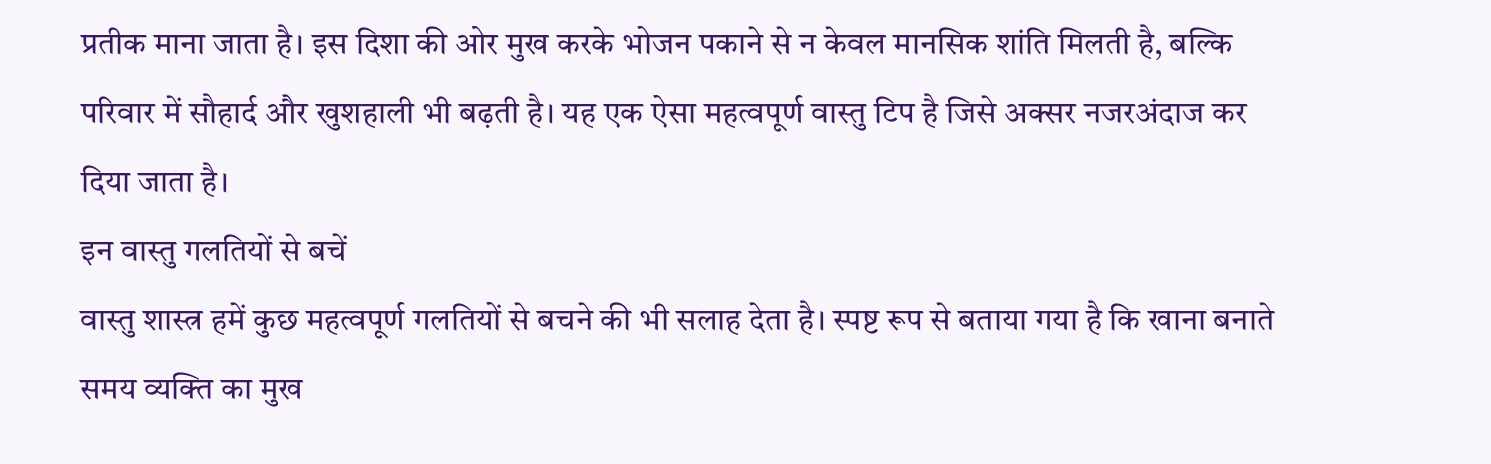प्रतीक माना जाता है। इस दिशा की ओर मुख करके भोजन पकाने से न केवल मानसिक शांति मिलती है, बल्कि परिवार में सौहार्द और खुशहाली भी बढ़ती है। यह एक ऐसा महत्वपूर्ण वास्तु टिप है जिसे अक्सर नजरअंदाज कर दिया जाता है।
इन वास्तु गलतियों से बचें
वास्तु शास्त्र हमें कुछ महत्वपूर्ण गलतियों से बचने की भी सलाह देता है। स्पष्ट रूप से बताया गया है कि खाना बनाते समय व्यक्ति का मुख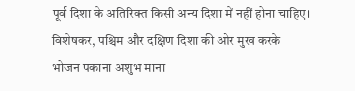पूर्व दिशा के अतिरिक्त किसी अन्य दिशा में नहीं होना चाहिए। विशेषकर, पश्चिम और दक्षिण दिशा की ओर मुख करके भोजन पकाना अशुभ माना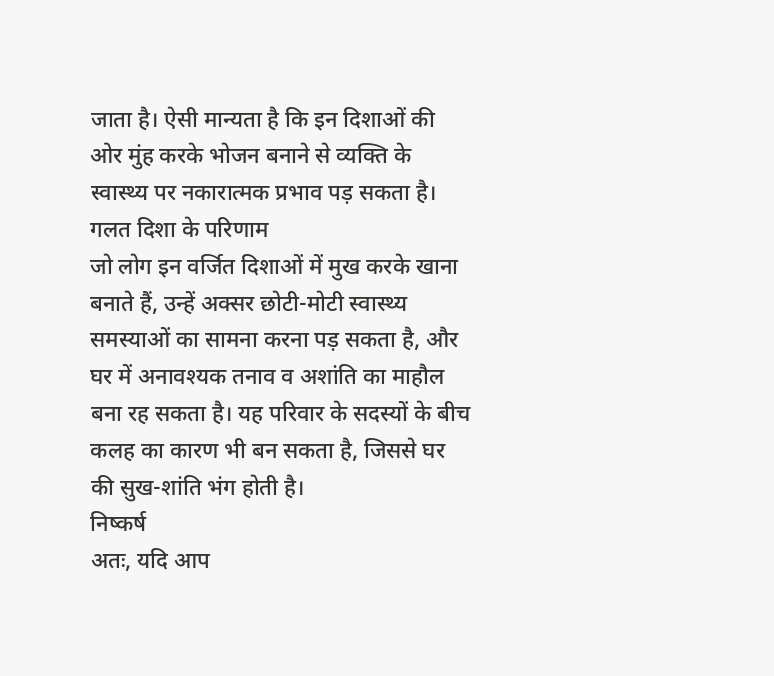जाता है। ऐसी मान्यता है कि इन दिशाओं की ओर मुंह करके भोजन बनाने से व्यक्ति के स्वास्थ्य पर नकारात्मक प्रभाव पड़ सकता है।
गलत दिशा के परिणाम
जो लोग इन वर्जित दिशाओं में मुख करके खाना बनाते हैं, उन्हें अक्सर छोटी-मोटी स्वास्थ्य समस्याओं का सामना करना पड़ सकता है, और घर में अनावश्यक तनाव व अशांति का माहौल बना रह सकता है। यह परिवार के सदस्यों के बीच कलह का कारण भी बन सकता है, जिससे घर की सुख-शांति भंग होती है।
निष्कर्ष
अतः, यदि आप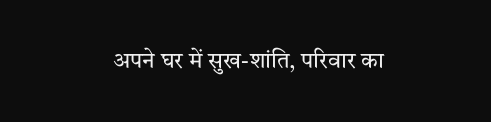अपने घर में सुख-शांति, परिवार का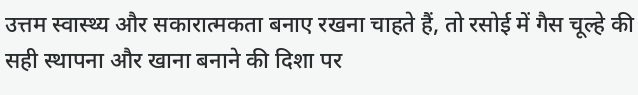उत्तम स्वास्थ्य और सकारात्मकता बनाए रखना चाहते हैं, तो रसोई में गैस चूल्हे की सही स्थापना और खाना बनाने की दिशा पर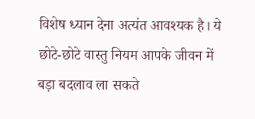विशेष ध्यान देना अत्यंत आवश्यक है। ये छोटे-छोटे वास्तु नियम आपके जीवन में बड़ा बदलाव ला सकते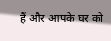हैं और आपके घर को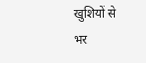खुशियों से भर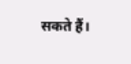सकते हैं।